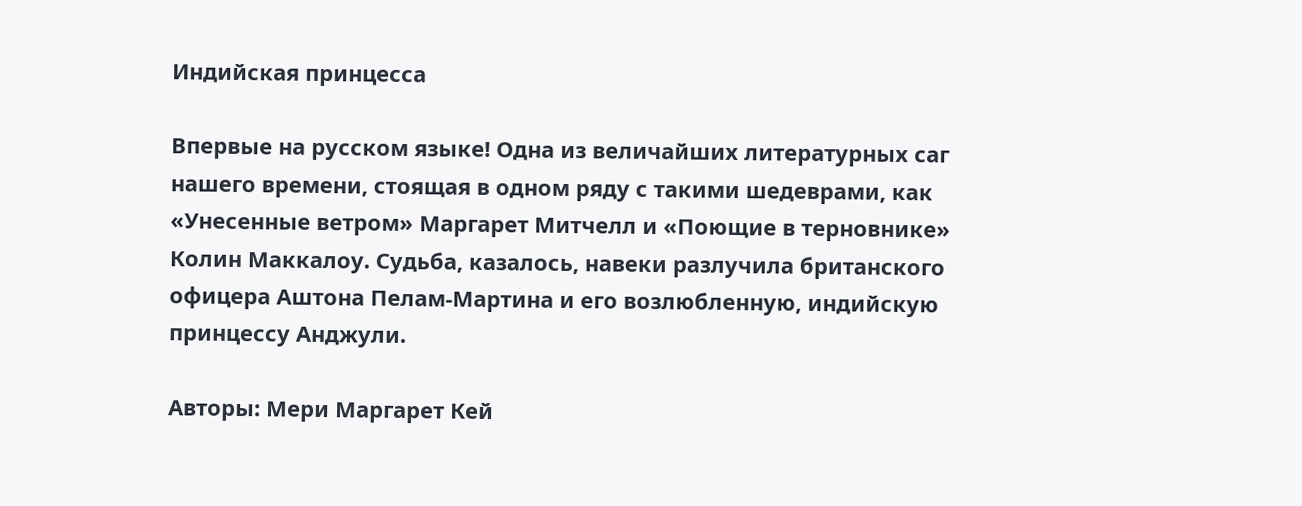Индийская принцесса

Впервые на русском языке! Одна из величайших литературных саг нашего времени, стоящая в одном ряду с такими шедеврами, как «Унесенные ветром» Маргарет Митчелл и «Поющие в терновнике» Колин Маккалоу. Судьба, казалось, навеки разлучила британского офицера Аштона Пелам-Мартина и его возлюбленную, индийскую принцессу Анджули.

Авторы: Мери Маргарет Кей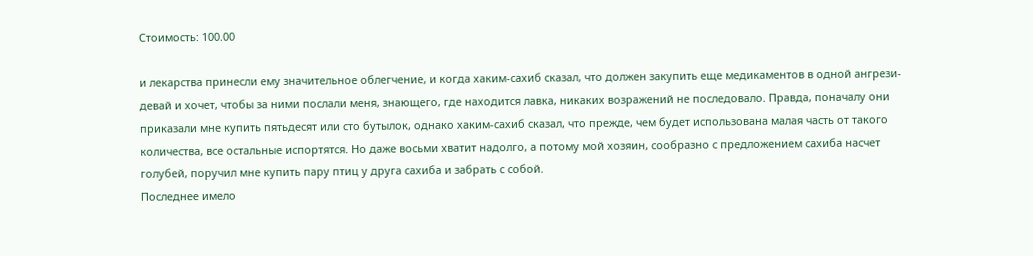Стоимость: 100.00

и лекарства принесли ему значительное облегчение, и когда хаким-сахиб сказал, что должен закупить еще медикаментов в одной ангрези-девай и хочет, чтобы за ними послали меня, знающего, где находится лавка, никаких возражений не последовало. Правда, поначалу они приказали мне купить пятьдесят или сто бутылок, однако хаким-сахиб сказал, что прежде, чем будет использована малая часть от такого количества, все остальные испортятся. Но даже восьми хватит надолго, а потому мой хозяин, сообразно с предложением сахиба насчет голубей, поручил мне купить пару птиц у друга сахиба и забрать с собой.
Последнее имело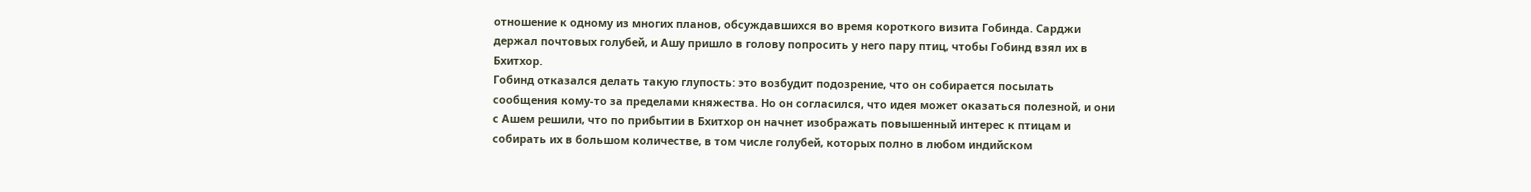отношение к одному из многих планов, обсуждавшихся во время короткого визита Гобинда. Сарджи держал почтовых голубей, и Ашу пришло в голову попросить у него пару птиц, чтобы Гобинд взял их в Бхитхор.
Гобинд отказался делать такую глупость: это возбудит подозрение, что он собирается посылать сообщения кому-то за пределами княжества. Но он согласился, что идея может оказаться полезной, и они с Ашем решили, что по прибытии в Бхитхор он начнет изображать повышенный интерес к птицам и собирать их в большом количестве, в том числе голубей, которых полно в любом индийском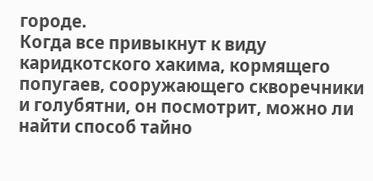городе.
Когда все привыкнут к виду каридкотского хакима, кормящего попугаев, сооружающего скворечники и голубятни, он посмотрит, можно ли найти способ тайно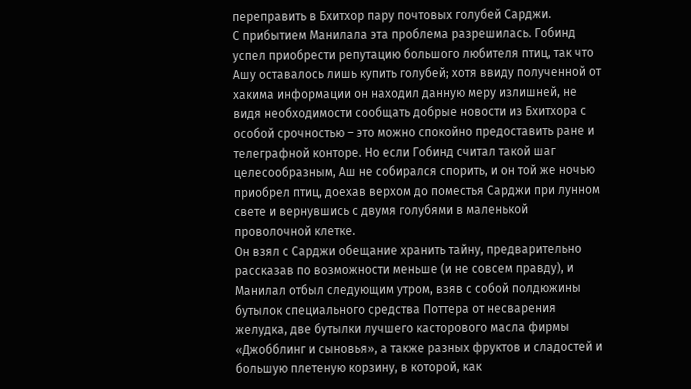переправить в Бхитхор пару почтовых голубей Сарджи.
С прибытием Манилала эта проблема разрешилась. Гобинд успел приобрести репутацию большого любителя птиц, так что Ашу оставалось лишь купить голубей; хотя ввиду полученной от хакима информации он находил данную меру излишней, не видя необходимости сообщать добрые новости из Бхитхора с особой срочностью – это можно спокойно предоставить ране и телеграфной конторе. Но если Гобинд считал такой шаг целесообразным, Аш не собирался спорить, и он той же ночью приобрел птиц, доехав верхом до поместья Сарджи при лунном свете и вернувшись с двумя голубями в маленькой проволочной клетке.
Он взял с Сарджи обещание хранить тайну, предварительно рассказав по возможности меньше (и не совсем правду), и Манилал отбыл следующим утром, взяв с собой полдюжины бутылок специального средства Поттера от несварения желудка, две бутылки лучшего касторового масла фирмы «Джобблинг и сыновья», а также разных фруктов и сладостей и большую плетеную корзину, в которой, как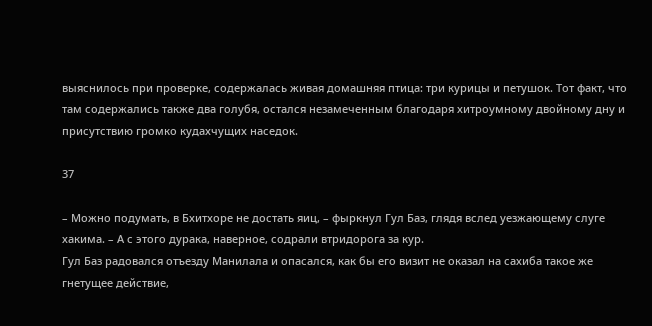выяснилось при проверке, содержалась живая домашняя птица: три курицы и петушок. Тот факт, что там содержались также два голубя, остался незамеченным благодаря хитроумному двойному дну и присутствию громко кудахчущих наседок.

37

– Можно подумать, в Бхитхоре не достать яиц, – фыркнул Гул Баз, глядя вслед уезжающему слуге хакима. – А с этого дурака, наверное, содрали втридорога за кур.
Гул Баз радовался отъезду Манилала и опасался, как бы его визит не оказал на сахиба такое же гнетущее действие,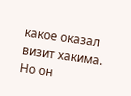какое оказал визит хакима. Но он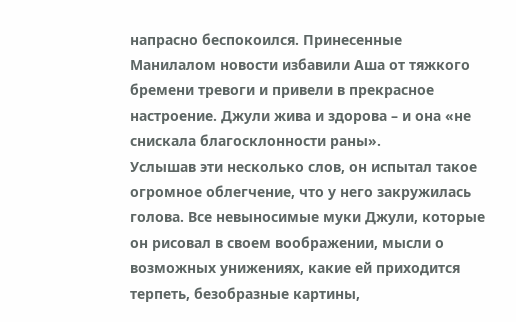напрасно беспокоился. Принесенные Манилалом новости избавили Аша от тяжкого бремени тревоги и привели в прекрасное настроение. Джули жива и здорова – и она «не снискала благосклонности раны».
Услышав эти несколько слов, он испытал такое огромное облегчение, что у него закружилась голова. Все невыносимые муки Джули, которые он рисовал в своем воображении, мысли о возможных унижениях, какие ей приходится терпеть, безобразные картины,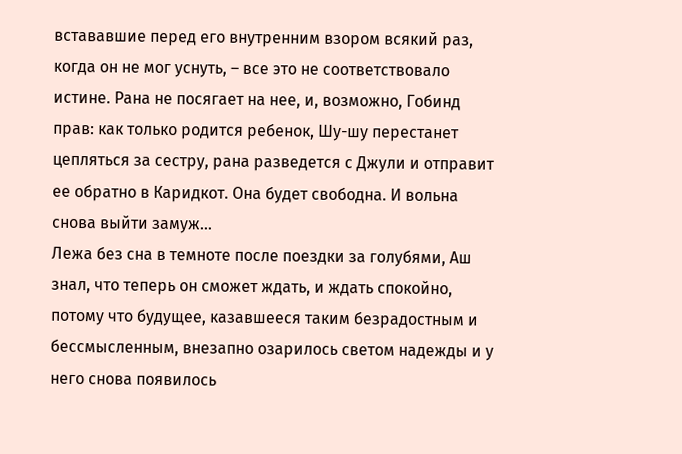встававшие перед его внутренним взором всякий раз, когда он не мог уснуть, – все это не соответствовало истине. Рана не посягает на нее, и, возможно, Гобинд прав: как только родится ребенок, Шу-шу перестанет цепляться за сестру, рана разведется с Джули и отправит ее обратно в Каридкот. Она будет свободна. И вольна снова выйти замуж…
Лежа без сна в темноте после поездки за голубями, Аш знал, что теперь он сможет ждать, и ждать спокойно, потому что будущее, казавшееся таким безрадостным и бессмысленным, внезапно озарилось светом надежды и у него снова появилось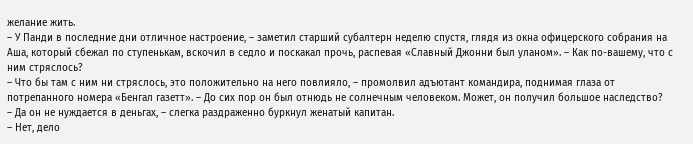желание жить.
– У Панди в последние дни отличное настроение, – заметил старший субалтерн неделю спустя, глядя из окна офицерского собрания на Аша, который сбежал по ступенькам, вскочил в седло и поскакал прочь, распевая «Славный Джонни был уланом». – Как по-вашему, что с ним стряслось?
– Что бы там с ним ни стряслось, это положительно на него повлияло, – промолвил адъютант командира, поднимая глаза от потрепанного номера «Бенгал газетт». – До сих пор он был отнюдь не солнечным человеком. Может, он получил большое наследство?
– Да он не нуждается в деньгах, – слегка раздраженно буркнул женатый капитан.
– Нет, дело